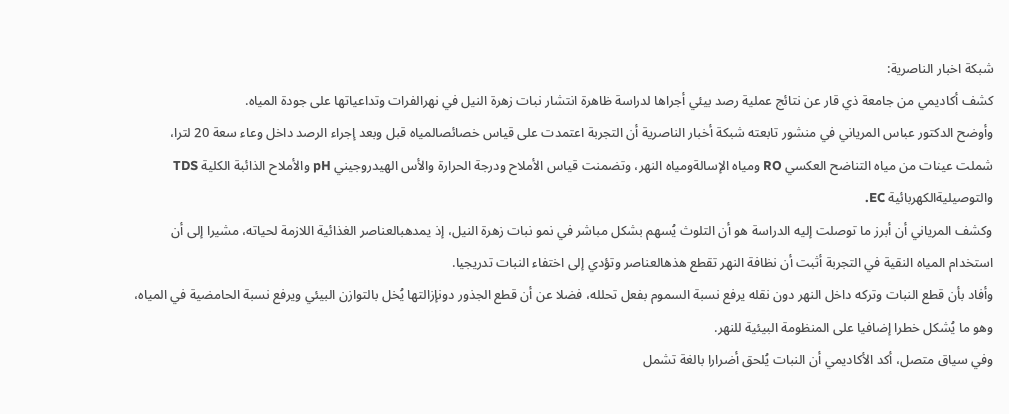شبكة اخبار الناصرية:
كشف أكاديمي من جامعة ذي قار عن نتائج عملية رصد بيئي أجراها لدراسة ظاهرة انتشار نبات زهرة النيل في نهرالفرات وتداعياتها على جودة المياه.
وأوضح الدكتور عباس المرياني في منشور تابعته شبكة أخبار الناصرية أن التجربة اعتمدت على قياس خصائصالمياه قبل وبعد إجراء الرصد داخل وعاء سعة 20 لترا، شملت عينات من مياه التناضح العكسي RO ومياه الإسالةومياه النهر، وتضمنت قياس الأملاح ودرجة الحرارة والأس الهيدروجيني pH والأملاح الذائبة الكلية TDS والتوصيليةالكهربائية EC.
وكشف المرياني أن أبرز ما توصلت إليه الدراسة هو أن التلوث يُسهم بشكل مباشر في نمو نبات زهرة النيل، إذ يمدهبالعناصر الغذائية اللازمة لحياته، مشيرا إلى أن استخدام المياه النقية في التجربة أثبت أن نظافة النهر تقطع هذهالعناصر وتؤدي إلى اختفاء النبات تدريجيا.
وأفاد بأن قطع النبات وتركه داخل النهر دون نقله يرفع نسبة السموم بفعل تحلله، فضلا عن أن قطع الجذور دونإزالتها يُخل بالتوازن البيئي ويرفع نسبة الحامضية في المياه، وهو ما يُشكل خطرا إضافيا على المنظومة البيئية للنهر.
وفي سياق متصل، أكد الأكاديمي أن النبات يُلحق أضرارا بالغة تشمل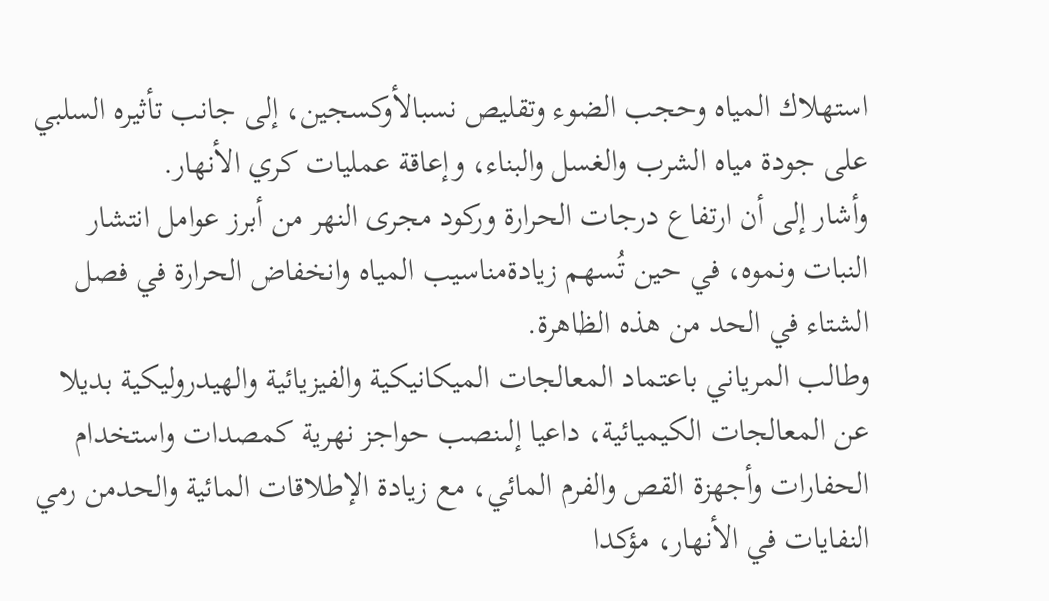استهلاك المياه وحجب الضوء وتقليص نسبالأوكسجين، إلى جانب تأثيره السلبي على جودة مياه الشرب والغسل والبناء، وإعاقة عمليات كري الأنهار.
وأشار إلى أن ارتفاع درجات الحرارة وركود مجرى النهر من أبرز عوامل انتشار النبات ونموه، في حين تُسهم زيادةمناسيب المياه وانخفاض الحرارة في فصل الشتاء في الحد من هذه الظاهرة.
وطالب المرياني باعتماد المعالجات الميكانيكية والفيزيائية والهيدروليكية بديلا عن المعالجات الكيميائية، داعيا إلىنصب حواجز نهرية كمصدات واستخدام الحفارات وأجهزة القص والفرم المائي، مع زيادة الإطلاقات المائية والحدمن رمي النفايات في الأنهار، مؤكدا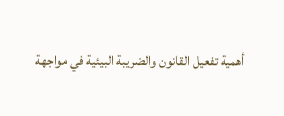أهمية تفعيل القانون والضريبة البيئية في مواجهة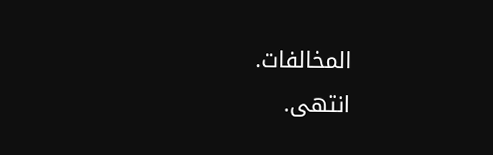المخالفات.
انتهى.